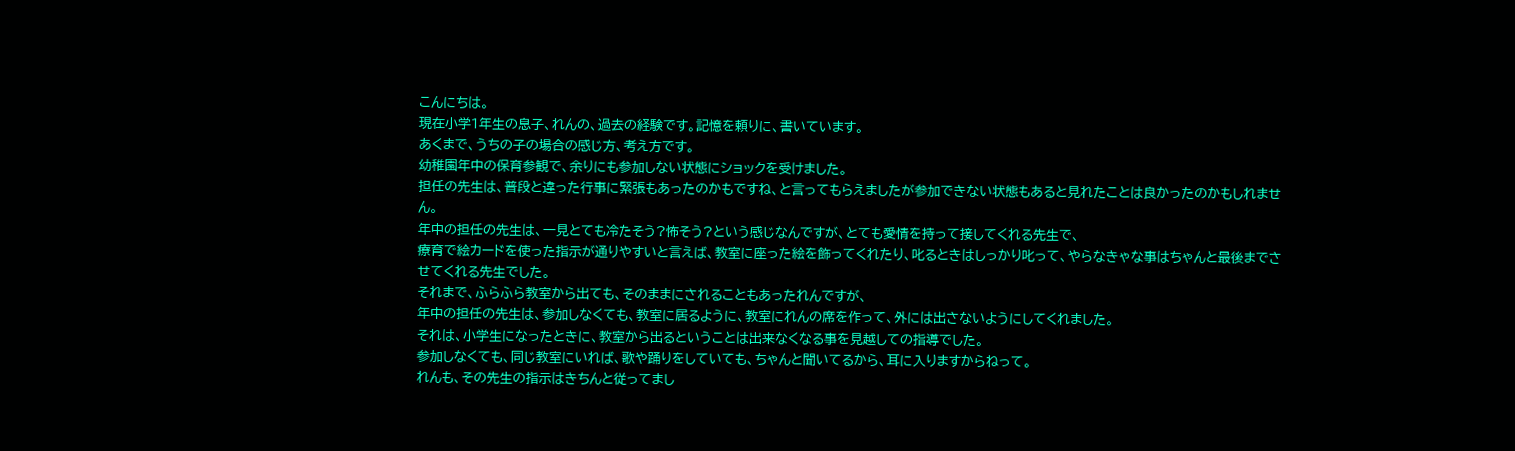こんにちは。
現在小学1年生の息子、れんの、過去の経験です。記憶を頼りに、書いています。
あくまで、うちの子の場合の感じ方、考え方です。
幼稚園年中の保育参観で、余りにも参加しない状態にショックを受けました。
担任の先生は、普段と違った行事に緊張もあったのかもですね、と言ってもらえましたが参加できない状態もあると見れたことは良かったのかもしれません。
年中の担任の先生は、一見とても冷たそう?怖そう?という感じなんですが、とても愛情を持って接してくれる先生で、
療育で絵カードを使った指示が通りやすいと言えば、教室に座った絵を飾ってくれたり、叱るときはしっかり叱って、やらなきゃな事はちゃんと最後までさせてくれる先生でした。
それまで、ふらふら教室から出ても、そのままにされることもあったれんですが、
年中の担任の先生は、参加しなくても、教室に居るように、教室にれんの席を作って、外には出さないようにしてくれました。
それは、小学生になったときに、教室から出るということは出来なくなる事を見越しての指導でした。
参加しなくても、同じ教室にいれば、歌や踊りをしていても、ちゃんと聞いてるから、耳に入りますからねって。
れんも、その先生の指示はきちんと従ってまし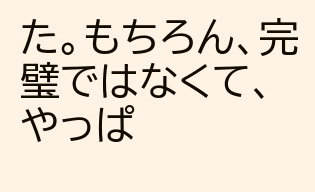た。もちろん、完璧ではなくて、やっぱ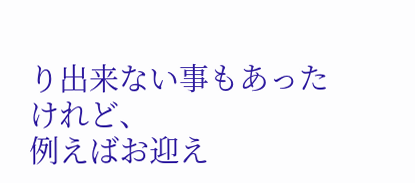り出来ない事もあったけれど、
例えばお迎え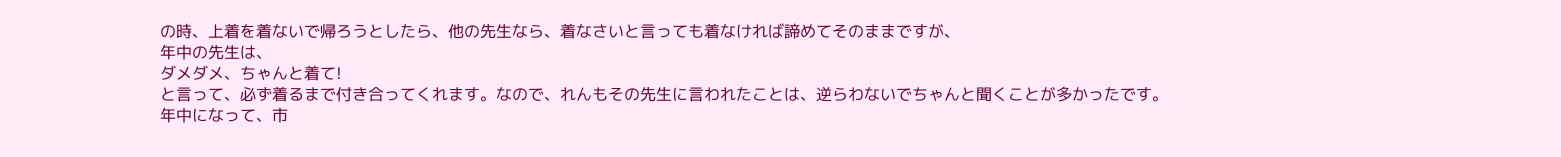の時、上着を着ないで帰ろうとしたら、他の先生なら、着なさいと言っても着なければ諦めてそのままですが、
年中の先生は、
ダメダメ、ちゃんと着て!
と言って、必ず着るまで付き合ってくれます。なので、れんもその先生に言われたことは、逆らわないでちゃんと聞くことが多かったです。
年中になって、市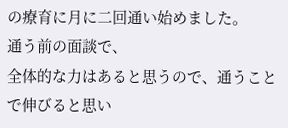の療育に月に二回通い始めました。
通う前の面談で、
全体的な力はあると思うので、通うことで伸びると思い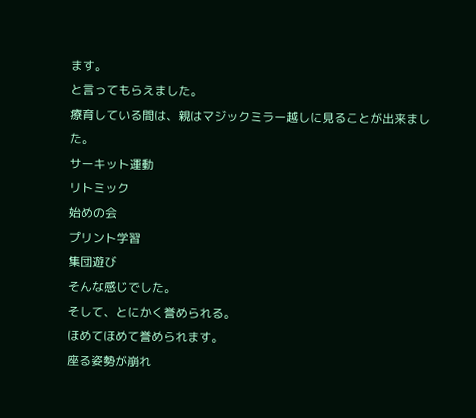ます。
と言ってもらえました。
療育している間は、親はマジックミラー越しに見ることが出来ました。
サーキット運動
リトミック
始めの会
プリント学習
集団遊び
そんな感じでした。
そして、とにかく誉められる。
ほめてほめて誉められます。
座る姿勢が崩れ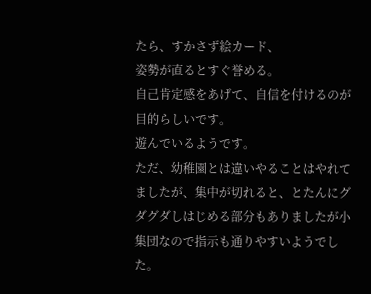たら、すかさず絵カード、
姿勢が直るとすぐ誉める。
自己肯定感をあげて、自信を付けるのが目的らしいです。
遊んでいるようです。
ただ、幼稚園とは違いやることはやれてましたが、集中が切れると、とたんにグダグダしはじめる部分もありましたが小集団なので指示も通りやすいようでした。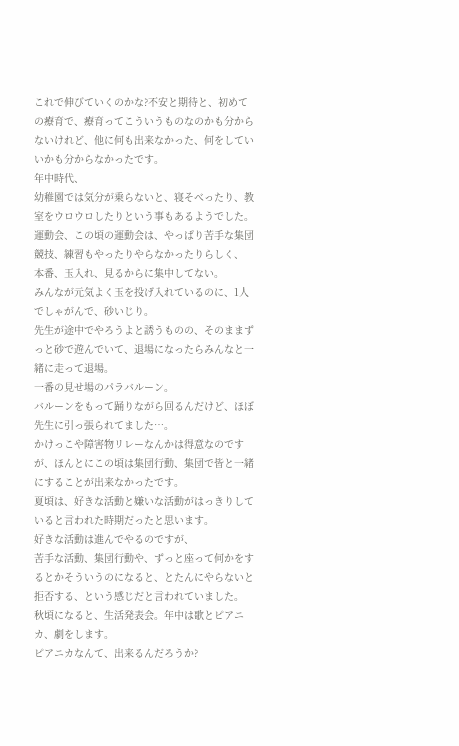これで伸びていくのかな?不安と期待と、初めての療育で、療育ってこういうものなのかも分からないけれど、他に何も出来なかった、何をしていいかも分からなかったです。
年中時代、
幼稚園では気分が乗らないと、寝そべったり、教室をウロウロしたりという事もあるようでした。
運動会、この頃の運動会は、やっぱり苦手な集団競技、練習もやったりやらなかったりらしく、
本番、玉入れ、見るからに集中してない。
みんなが元気よく玉を投げ入れているのに、1人でしゃがんで、砂いじり。
先生が途中でやろうよと誘うものの、そのままずっと砂で遊んでいて、退場になったらみんなと一緒に走って退場。
一番の見せ場のパラバルーン。
バルーンをもって踊りながら回るんだけど、ほぼ先生に引っ張られてました…。
かけっこや障害物リレーなんかは得意なのですが、ほんとにこの頃は集団行動、集団で皆と一緒にすることが出来なかったです。
夏頃は、好きな活動と嫌いな活動がはっきりしていると言われた時期だったと思います。
好きな活動は進んでやるのですが、
苦手な活動、集団行動や、ずっと座って何かをするとかそういうのになると、とたんにやらないと拒否する、という感じだと言われていました。
秋頃になると、生活発表会。年中は歌とピアニカ、劇をします。
ピアニカなんて、出来るんだろうか?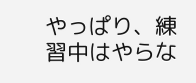やっぱり、練習中はやらな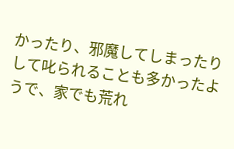かったり、邪魔してしまったりして叱られることも多かったようで、家でも荒れ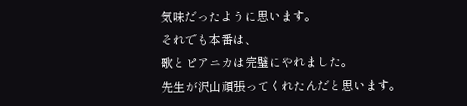気味だったように思います。
それでも本番は、
歌とピアニカは完璧にやれました。
先生が沢山頑張ってくれたんだと思います。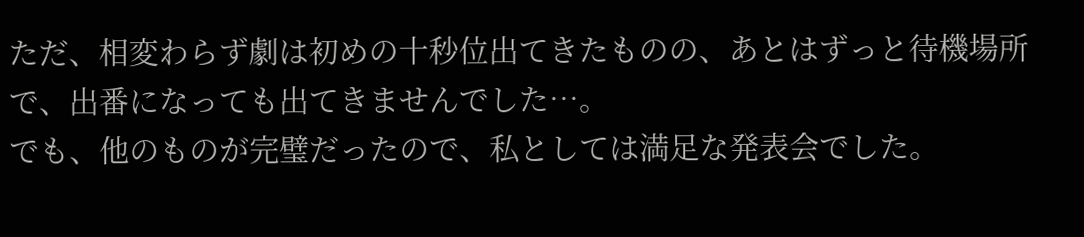ただ、相変わらず劇は初めの十秒位出てきたものの、あとはずっと待機場所で、出番になっても出てきませんでした…。
でも、他のものが完璧だったので、私としては満足な発表会でした。